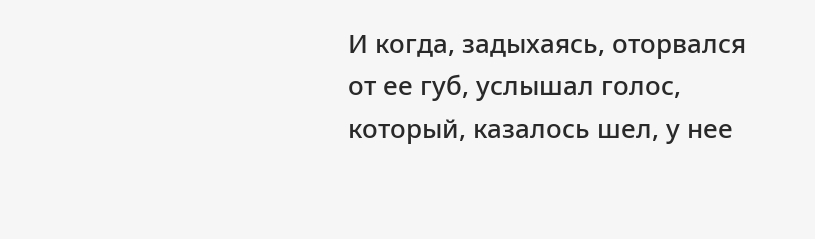И когда, задыхаясь, оторвался от ее губ, услышал голос, который, казалось шел, у нее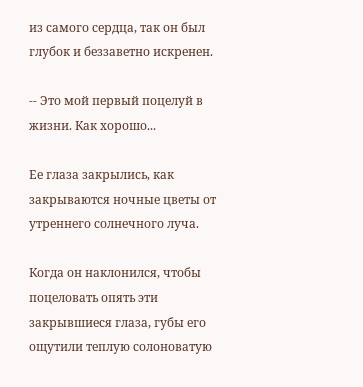из самого сердца, так он был глубок и беззаветно искренен.

-- Это мой первый поцелуй в жизни. Как хорошо...

Ее глаза закрылись, как закрываются ночные цветы от утреннего солнечного луча.

Когда он наклонился, чтобы поцеловать опять эти закрывшиеся глаза, губы его ощутили теплую солоноватую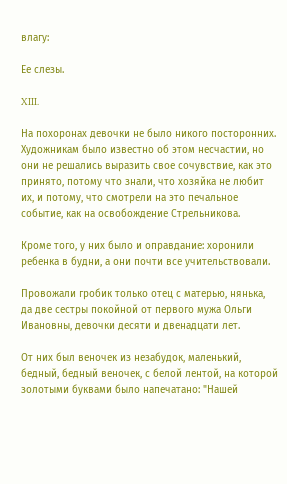влагу:

Ее слезы.

XIII.

На похоронах девочки не было никого посторонних. Художникам было известно об этом несчастии, но они не решались выразить свое сочувствие, как это принято, потому что знали, что хозяйка не любит их, и потому, что смотрели на это печальное событие, как на освобождение Стрельникова.

Кроме того, у них было и оправдание: хоронили ребенка в будни, а они почти все учительствовали.

Провожали гробик только отец с матерью, нянька, да две сестры покойной от первого мужа Ольги Ивановны, девочки десяти и двенадцати лет.

От них был веночек из незабудок, маленький, бедный, бедный веночек, с белой лентой, на которой золотыми буквами было напечатано: "Нашей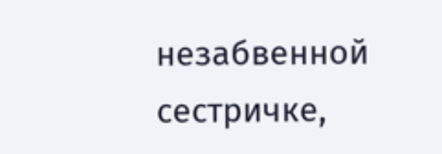незабвенной сестричке,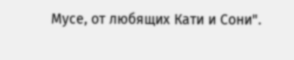Мусе, от любящих Кати и Сони".